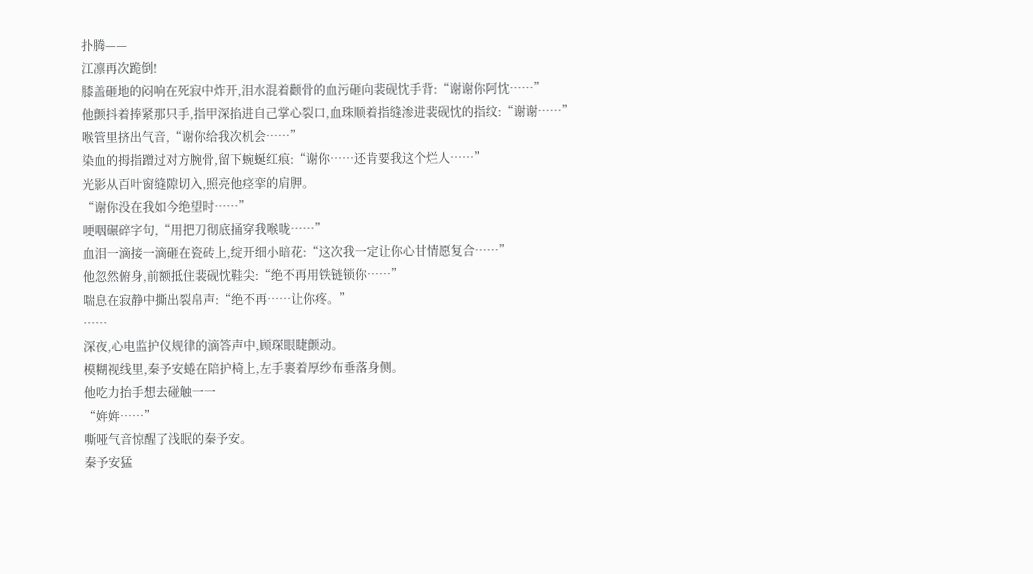扑腾——
江凛再次跪倒!
膝盖砸地的闷响在死寂中炸开,泪水混着颧骨的血污砸向裴砚忱手背:“谢谢你阿忱……”
他颤抖着捧紧那只手,指甲深掐进自己掌心裂口,血珠顺着指缝渗进裴砚忱的指纹:“谢谢……”
喉管里挤出气音,“谢你给我次机会……”
染血的拇指蹭过对方腕骨,留下蜿蜒红痕:“谢你……还肯要我这个烂人……”
光影从百叶窗缝隙切入,照亮他痉挛的肩胛。
“谢你没在我如今绝望时……”
哽咽碾碎字句,“用把刀彻底捅穿我喉咙……”
血泪一滴接一滴砸在瓷砖上,绽开细小暗花:“这次我一定让你心甘情愿复合……”
他忽然俯身,前额抵住裴砚忱鞋尖:“绝不再用铁链锁你……”
喘息在寂静中撕出裂帛声:“绝不再……让你疼。”
……
深夜,心电监护仪规律的滴答声中,顾琛眼睫颤动。
模糊视线里,秦予安蜷在陪护椅上,左手裹着厚纱布垂落身侧。
他吃力抬手想去碰触一一
“姩姩……”
嘶哑气音惊醒了浅眠的秦予安。
秦予安猛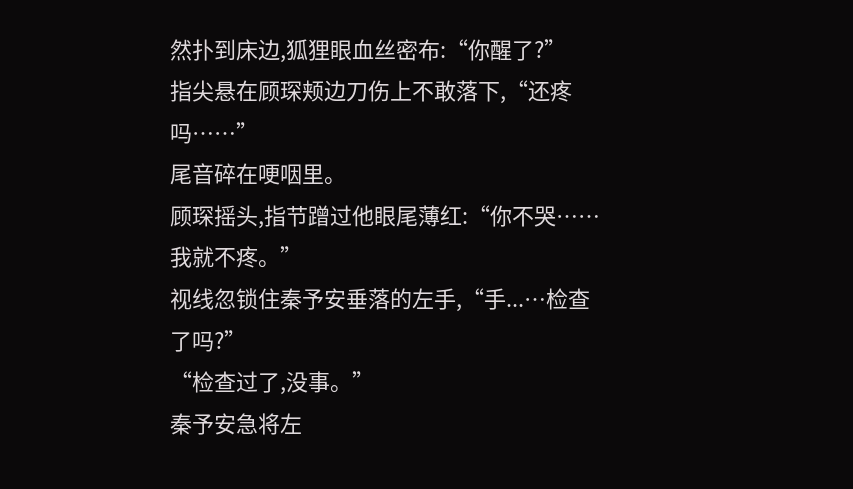然扑到床边,狐狸眼血丝密布:“你醒了?”
指尖悬在顾琛颊边刀伤上不敢落下,“还疼吗……”
尾音碎在哽咽里。
顾琛摇头,指节蹭过他眼尾薄红:“你不哭……我就不疼。”
视线忽锁住秦予安垂落的左手,“手...…检查了吗?”
“检查过了,没事。”
秦予安急将左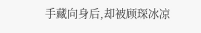手藏向身后,却被顾琛冰凉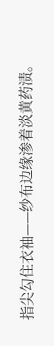指尖勾住衣袖——纱布边缘渗着淡黄药渍。